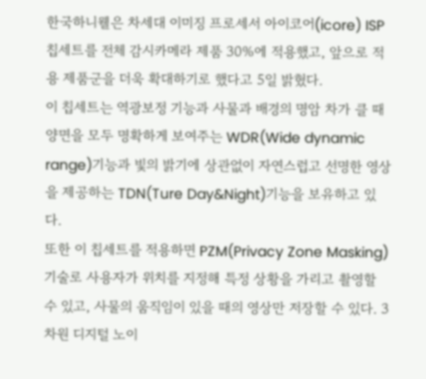한국하니웰은 차세대 이미징 프로세서 아이코어(icore) ISP칩세트를 전체 감시카메라 제품 30%에 적용했고, 앞으로 적용 제품군을 더욱 확대하기로 했다고 5일 밝혔다.
이 칩세트는 역광보정 기능과 사물과 배경의 명암 차가 클 때 양면을 모두 명확하게 보여주는 WDR(Wide dynamic range)기능과 빛의 밝기에 상관없이 자연스럽고 선명한 영상을 제공하는 TDN(Ture Day&Night)기능을 보유하고 있다.
또한 이 칩세트를 적용하면 PZM(Privacy Zone Masking)기술로 사용자가 위치를 지정해 특정 상황을 가리고 촬영할 수 있고, 사물의 움직임이 있을 때의 영상만 저장할 수 있다. 3차원 디지털 노이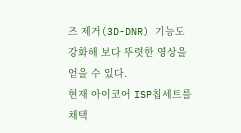즈 제거(3D-DNR) 기능도 강화해 보다 뚜렷한 영상을 얻을 수 있다.
현재 아이코어 ISP칩세트를 채택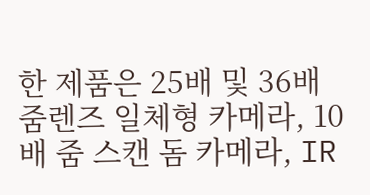한 제품은 25배 및 36배 줌렌즈 일체형 카메라, 10배 줌 스캔 돔 카메라, IR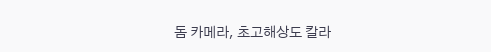돔 카메라, 초고해상도 칼라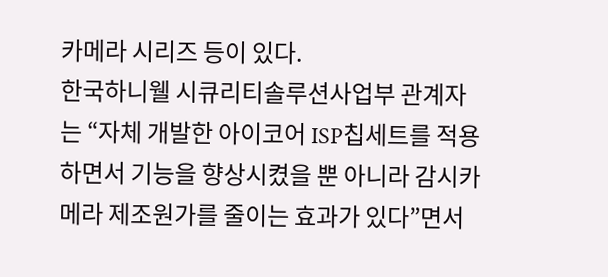카메라 시리즈 등이 있다.
한국하니웰 시큐리티솔루션사업부 관계자는 “자체 개발한 아이코어 ISP칩세트를 적용하면서 기능을 향상시켰을 뿐 아니라 감시카메라 제조원가를 줄이는 효과가 있다”면서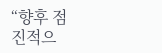“향후 점진적으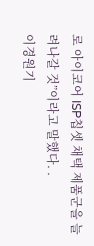로 아이코어 ISP칩셋 채택 제품군을 늘려나갈 것”이라고 말했다. .
이경원기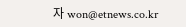자 won@etnews.co.kr